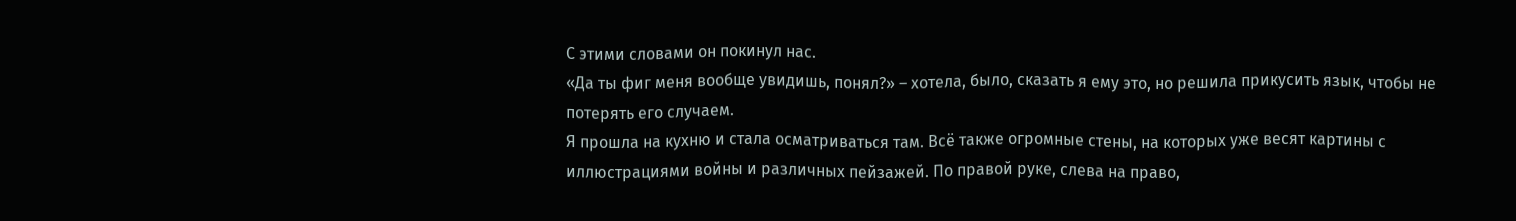С этими словами он покинул нас.
«Да ты фиг меня вообще увидишь, понял?» – хотела, было, сказать я ему это, но решила прикусить язык, чтобы не потерять его случаем.
Я прошла на кухню и стала осматриваться там. Всё также огромные стены, на которых уже весят картины с иллюстрациями войны и различных пейзажей. По правой руке, слева на право,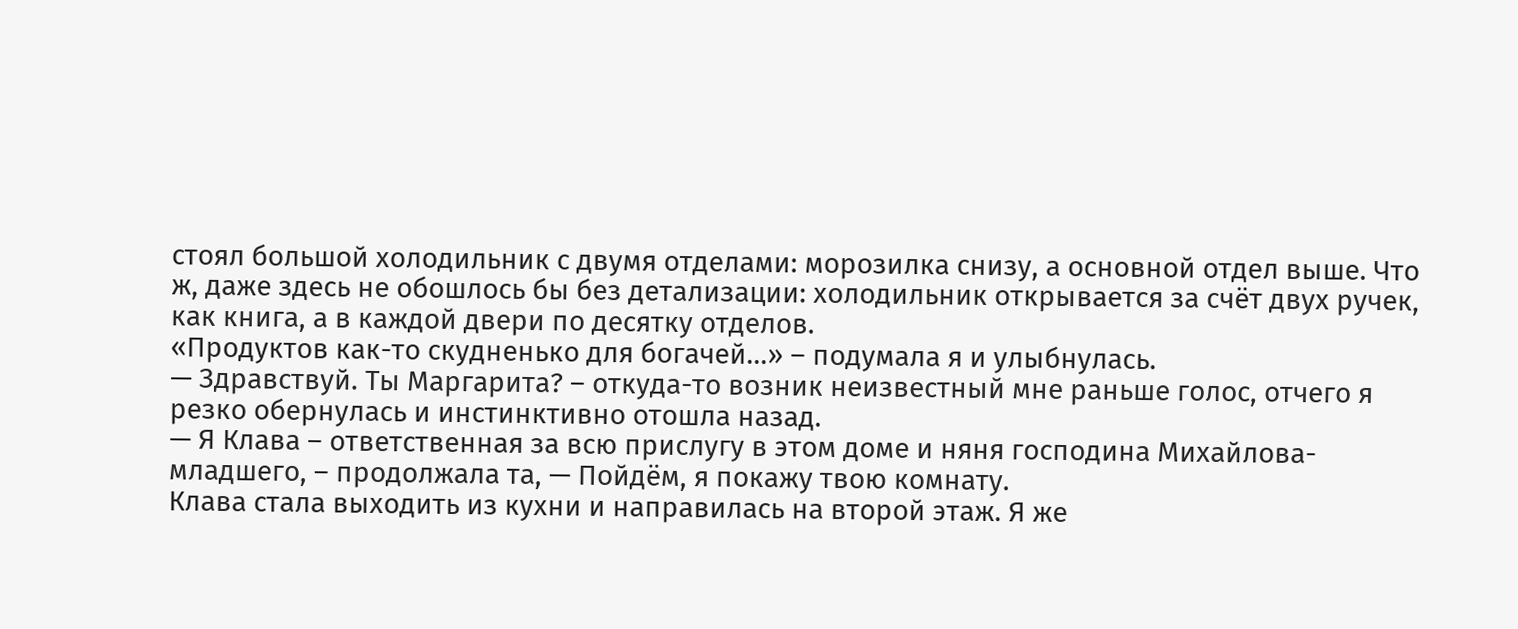стоял большой холодильник с двумя отделами: морозилка снизу, а основной отдел выше. Что ж, даже здесь не обошлось бы без детализации: холодильник открывается за счёт двух ручек, как книга, а в каждой двери по десятку отделов.
«Продуктов как-то скудненько для богачей...» – подумала я и улыбнулась.
— Здравствуй. Ты Маргарита? – откуда-то возник неизвестный мне раньше голос, отчего я резко обернулась и инстинктивно отошла назад.
— Я Клава – ответственная за всю прислугу в этом доме и няня господина Михайлова-младшего, – продолжала та, — Пойдём, я покажу твою комнату.
Клава стала выходить из кухни и направилась на второй этаж. Я же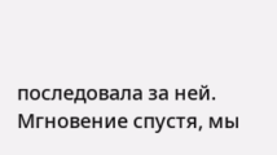последовала за ней. Мгновение спустя, мы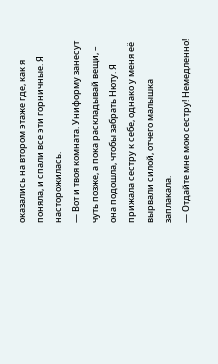оказались на втором этаже где, как я поняла, и спали все эти горничные. Я насторожилась.
— Вот и твоя комната. Униформу занесут чуть позже, а пока раскладывай вещи, – она подошла, чтобы забрать Нюту. Я прижала сестру к себе, однако у меня её вырвали силой, отчего малышка заплакала.
— Отдайте мне мою сестру! Немедленно!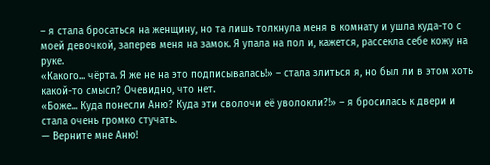– я стала бросаться на женщину, но та лишь толкнула меня в комнату и ушла куда-то с моей девочкой, заперев меня на замок. Я упала на пол и, кажется, рассекла себе кожу на руке.
«Какого... чёрта. Я же не на это подписывалась!» – стала злиться я, но был ли в этом хоть какой-то смысл? Очевидно, что нет.
«Боже... Куда понесли Аню? Куда эти сволочи её уволокли?!» – я бросилась к двери и стала очень громко стучать.
— Верните мне Аню!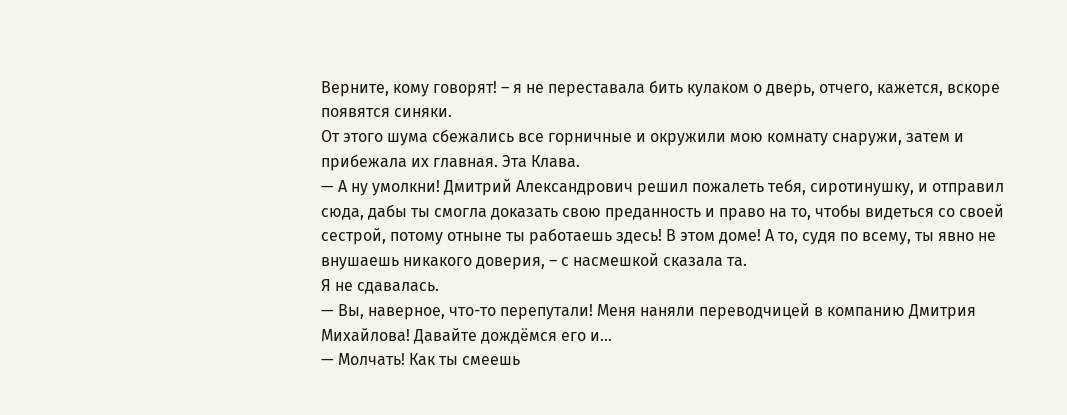Верните, кому говорят! – я не переставала бить кулаком о дверь, отчего, кажется, вскоре появятся синяки.
От этого шума сбежались все горничные и окружили мою комнату снаружи, затем и прибежала их главная. Эта Клава.
— А ну умолкни! Дмитрий Александрович решил пожалеть тебя, сиротинушку, и отправил сюда, дабы ты смогла доказать свою преданность и право на то, чтобы видеться со своей сестрой, потому отныне ты работаешь здесь! В этом доме! А то, судя по всему, ты явно не внушаешь никакого доверия, – с насмешкой сказала та.
Я не сдавалась.
— Вы, наверное, что-то перепутали! Меня наняли переводчицей в компанию Дмитрия Михайлова! Давайте дождёмся его и...
— Молчать! Как ты смеешь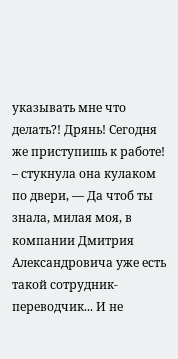указывать мне что делать?! Дрянь! Сегодня же приступишь к работе! – стукнула она кулаком по двери, — Да чтоб ты знала, милая моя, в компании Дмитрия Александровича уже есть такой сотрудник-переводчик... И не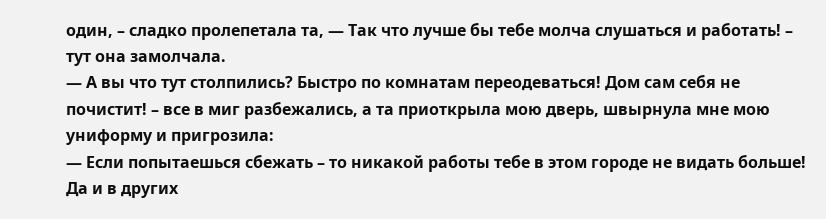один, – сладко пролепетала та, — Так что лучше бы тебе молча слушаться и работать! – тут она замолчала.
— А вы что тут столпились? Быстро по комнатам переодеваться! Дом сам себя не почистит! – все в миг разбежались, а та приоткрыла мою дверь, швырнула мне мою униформу и пригрозила:
— Если попытаешься сбежать – то никакой работы тебе в этом городе не видать больше! Да и в других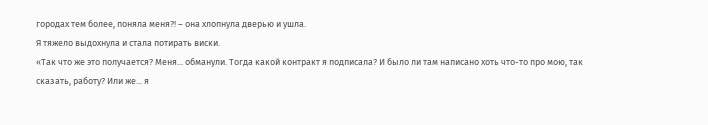городах тем более, поняла меня?! – она хлопнула дверью и ушла.
Я тяжело выдохнула и стала потирать виски.
«Так что же это получается? Меня... обманули. Тогда какой контракт я подписала? И было ли там написано хоть что-то про мою, так сказать, работу? Или же... я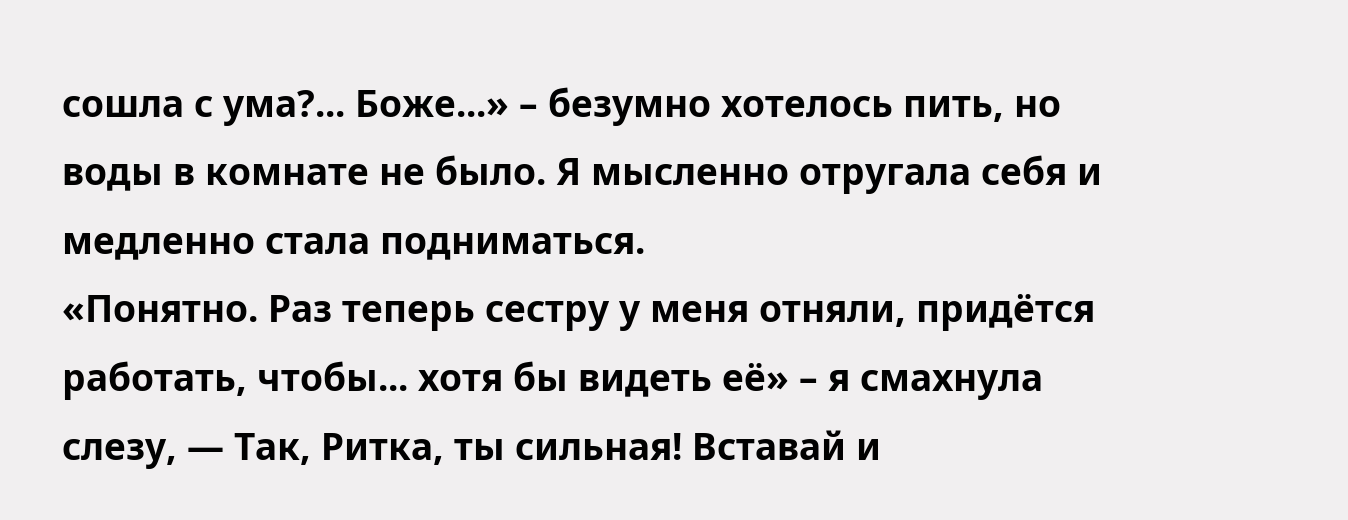сошла с ума?... Боже...» – безумно хотелось пить, но воды в комнате не было. Я мысленно отругала себя и медленно стала подниматься.
«Понятно. Раз теперь сестру у меня отняли, придётся работать, чтобы... хотя бы видеть её» – я смахнула слезу, — Так, Ритка, ты сильная! Вставай и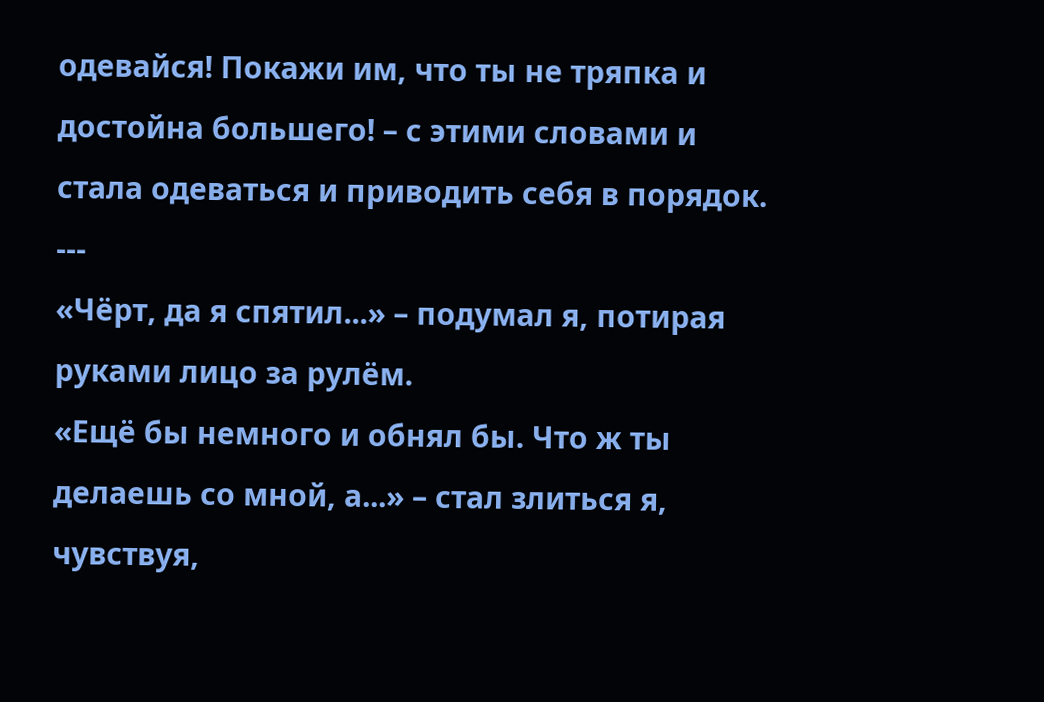одевайся! Покажи им, что ты не тряпка и достойна большего! – с этими словами и стала одеваться и приводить себя в порядок.
---
«Чёрт, да я спятил...» – подумал я, потирая руками лицо за рулём.
«Ещё бы немного и обнял бы. Что ж ты делаешь со мной, а...» – стал злиться я, чувствуя,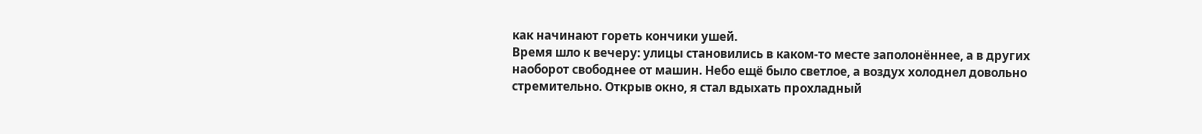как начинают гореть кончики ушей.
Время шло к вечеру: улицы становились в каком-то месте заполонённее, а в других наоборот свободнее от машин. Небо ещё было светлое, а воздух холоднел довольно стремительно. Открыв окно, я стал вдыхать прохладный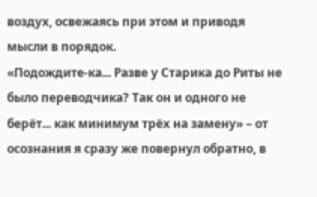воздух, освежаясь при этом и приводя мысли в порядок.
«Подождите-ка... Разве у Старика до Риты не было переводчика? Так он и одного не берёт... как минимум трёх на замену» – от осознания я сразу же повернул обратно, в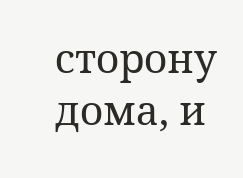сторону дома, и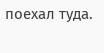поехал туда.